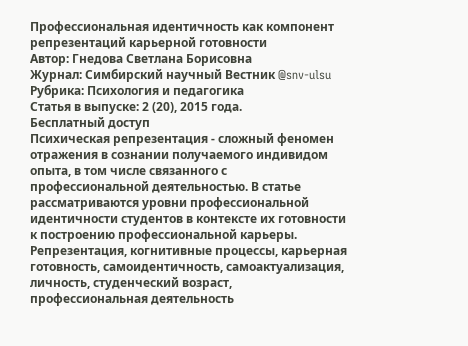Профессиональная идентичность как компонент репрезентаций карьерной готовности
Автор: Гнедова Светлана Борисовна
Журнал: Симбирский научный Вестник @snv-ulsu
Рубрика: Психология и педагогика
Статья в выпуске: 2 (20), 2015 года.
Бесплатный доступ
Психическая репрезентация - сложный феномен отражения в сознании получаемого индивидом опыта, в том числе связанного с профессиональной деятельностью. В статье рассматриваются уровни профессиональной идентичности студентов в контексте их готовности к построению профессиональной карьеры.
Репрезентация, когнитивные процессы, карьерная готовность, самоидентичность, самоактуализация, личность, студенческий возраст, профессиональная деятельность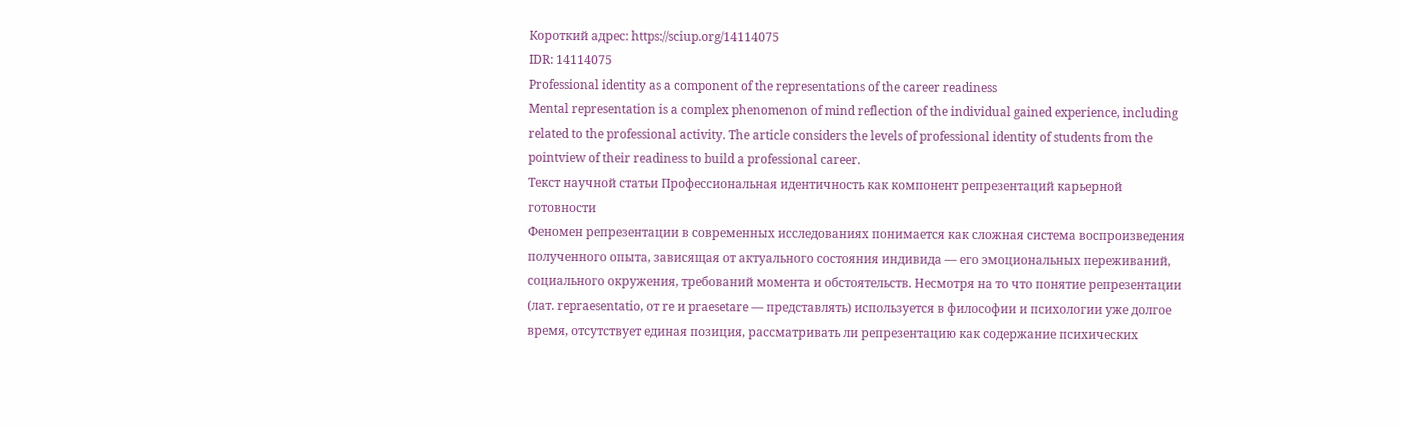Короткий адрес: https://sciup.org/14114075
IDR: 14114075
Professional identity as a component of the representations of the career readiness
Mental representation is a complex phenomenon of mind reflection of the individual gained experience, including related to the professional activity. The article considers the levels of professional identity of students from the pointview of their readiness to build a professional career.
Текст научной статьи Профессиональная идентичность как компонент репрезентаций карьерной готовности
Феномен репрезентации в современных исследованиях понимается как сложная система воспроизведения полученного опыта, зависящая от актуального состояния индивида — его эмоциональных переживаний, социального окружения, требований момента и обстоятельств. Несмотря на то что понятие репрезентации (лат. repraesentatio, от re и praesetare — представлять) используется в философии и психологии уже долгое время, отсутствует единая позиция, рассматривать ли репрезентацию как содержание психических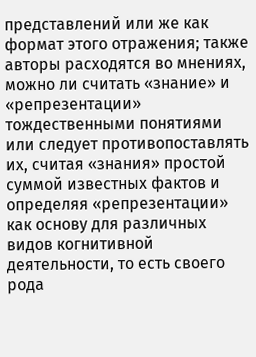представлений или же как формат этого отражения; также авторы расходятся во мнениях, можно ли считать «знание» и «репрезентации» тождественными понятиями или следует противопоставлять их, считая «знания» простой суммой известных фактов и определяя «репрезентации» как основу для различных видов когнитивной деятельности, то есть своего рода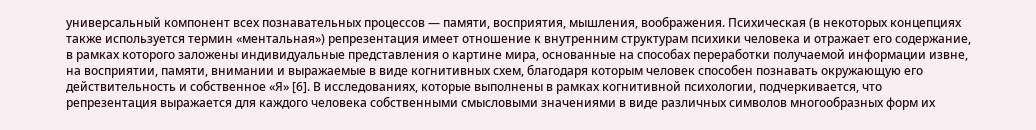универсальный компонент всех познавательных процессов — памяти, восприятия, мышления, воображения. Психическая (в некоторых концепциях также используется термин «ментальная») репрезентация имеет отношение к внутренним структурам психики человека и отражает его содержание, в рамках которого заложены индивидуальные представления о картине мира, основанные на способах переработки получаемой информации извне, на восприятии, памяти, внимании и выражаемые в виде когнитивных схем, благодаря которым человек способен познавать окружающую его действительность и собственное «Я» [6]. В исследованиях, которые выполнены в рамках когнитивной психологии, подчеркивается, что репрезентация выражается для каждого человека собственными смысловыми значениями в виде различных символов многообразных форм их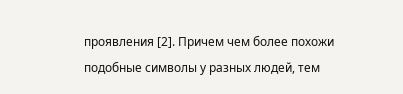проявления [2]. Причем чем более похожи подобные символы у разных людей, тем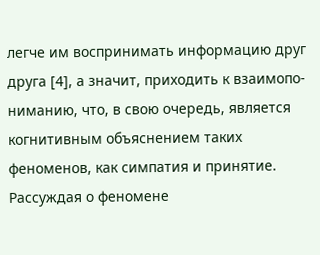легче им воспринимать информацию друг друга [4], а значит, приходить к взаимопо- ниманию, что, в свою очередь, является когнитивным объяснением таких феноменов, как симпатия и принятие.
Рассуждая о феномене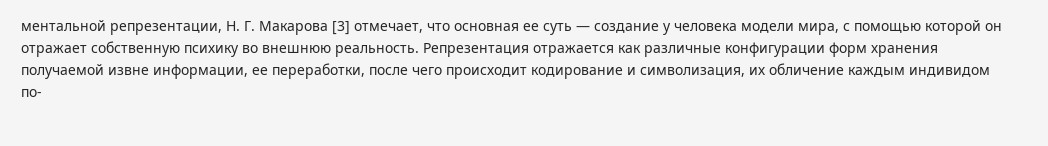ментальной репрезентации, Н. Г. Макарова [3] отмечает, что основная ее суть — создание у человека модели мира, с помощью которой он отражает собственную психику во внешнюю реальность. Репрезентация отражается как различные конфигурации форм хранения получаемой извне информации, ее переработки, после чего происходит кодирование и символизация, их обличение каждым индивидом по-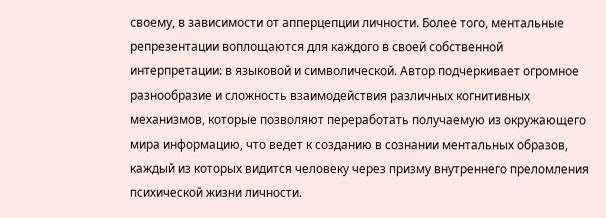своему, в зависимости от апперцепции личности. Более того, ментальные репрезентации воплощаются для каждого в своей собственной интерпретации: в языковой и символической. Автор подчеркивает огромное разнообразие и сложность взаимодействия различных когнитивных механизмов, которые позволяют переработать получаемую из окружающего мира информацию, что ведет к созданию в сознании ментальных образов, каждый из которых видится человеку через призму внутреннего преломления психической жизни личности.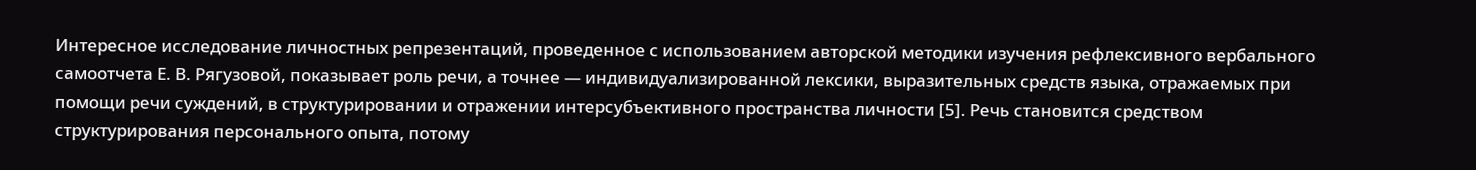Интересное исследование личностных репрезентаций, проведенное с использованием авторской методики изучения рефлексивного вербального самоотчета Е. В. Рягузовой, показывает роль речи, а точнее — индивидуализированной лексики, выразительных средств языка, отражаемых при помощи речи суждений, в структурировании и отражении интерсубъективного пространства личности [5]. Речь становится средством структурирования персонального опыта, потому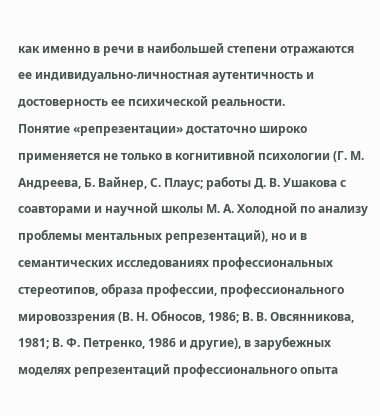как именно в речи в наибольшей степени отражаются ее индивидуально-личностная аутентичность и достоверность ее психической реальности.
Понятие «репрезентации» достаточно широко применяется не только в когнитивной психологии (Г. М. Андреева, Б. Вайнер, С. Плаус; работы Д. В. Ушакова с соавторами и научной школы М. А. Холодной по анализу проблемы ментальных репрезентаций), но и в семантических исследованиях профессиональных стереотипов, образа профессии, профессионального мировоззрения (В. Н. Обносов, 1986; В. В. Овсянникова, 1981; В. Ф. Петренко, 1986 и другие), в зарубежных моделях репрезентаций профессионального опыта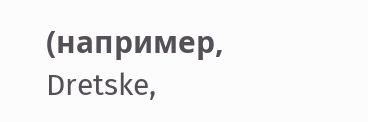(например, Dretske,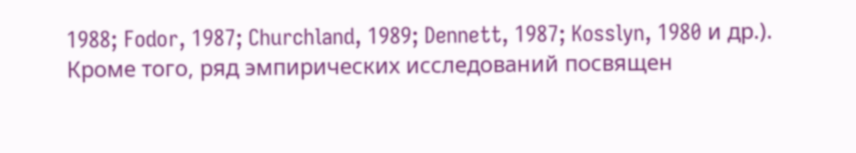1988; Fodor, 1987; Churchland, 1989; Dennett, 1987; Kosslyn, 1980 и др.). Кроме того, ряд эмпирических исследований посвящен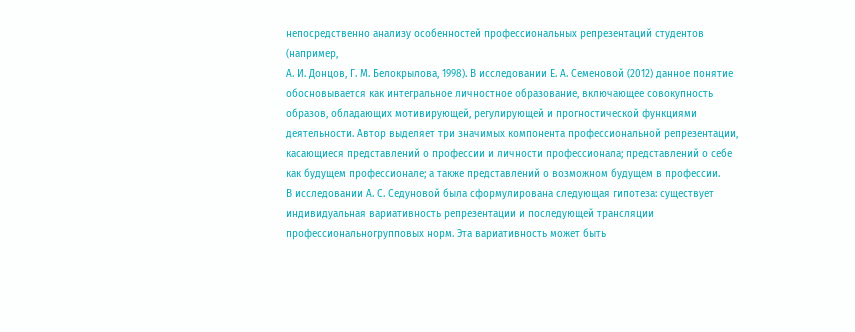непосредственно анализу особенностей профессиональных репрезентаций студентов (например,
А. И. Донцов, Г. М. Белокрылова, 1998). В исследовании Е. А. Семеновой (2012) данное понятие обосновывается как интегральное личностное образование, включающее совокупность образов, обладающих мотивирующей, регулирующей и прогностической функциями деятельности. Автор выделяет три значимых компонента профессиональной репрезентации, касающиеся представлений о профессии и личности профессионала; представлений о себе как будущем профессионале; а также представлений о возможном будущем в профессии.
В исследовании А. С. Седуновой была сформулирована следующая гипотеза: существует индивидуальная вариативность репрезентации и последующей трансляции профессиональногрупповых норм. Эта вариативность может быть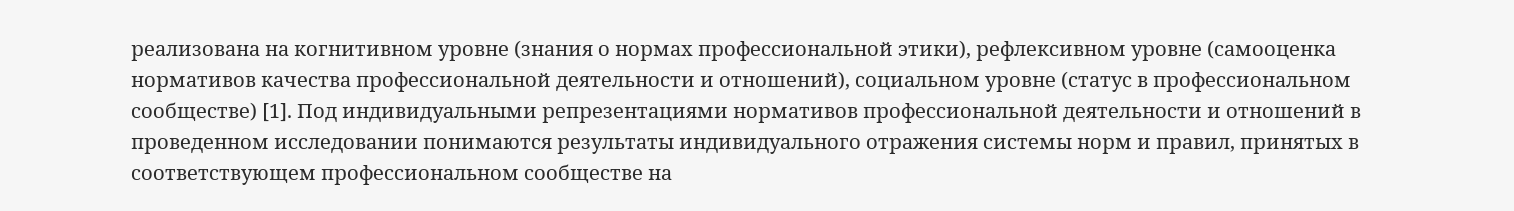реализована на когнитивном уровне (знания о нормах профессиональной этики), рефлексивном уровне (самооценка нормативов качества профессиональной деятельности и отношений), социальном уровне (статус в профессиональном сообществе) [1]. Под индивидуальными репрезентациями нормативов профессиональной деятельности и отношений в проведенном исследовании понимаются результаты индивидуального отражения системы норм и правил, принятых в соответствующем профессиональном сообществе на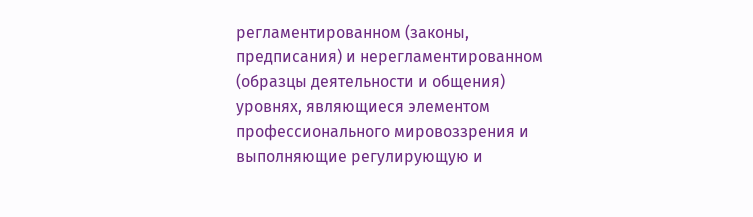регламентированном (законы, предписания) и нерегламентированном (образцы деятельности и общения) уровнях, являющиеся элементом профессионального мировоззрения и выполняющие регулирующую и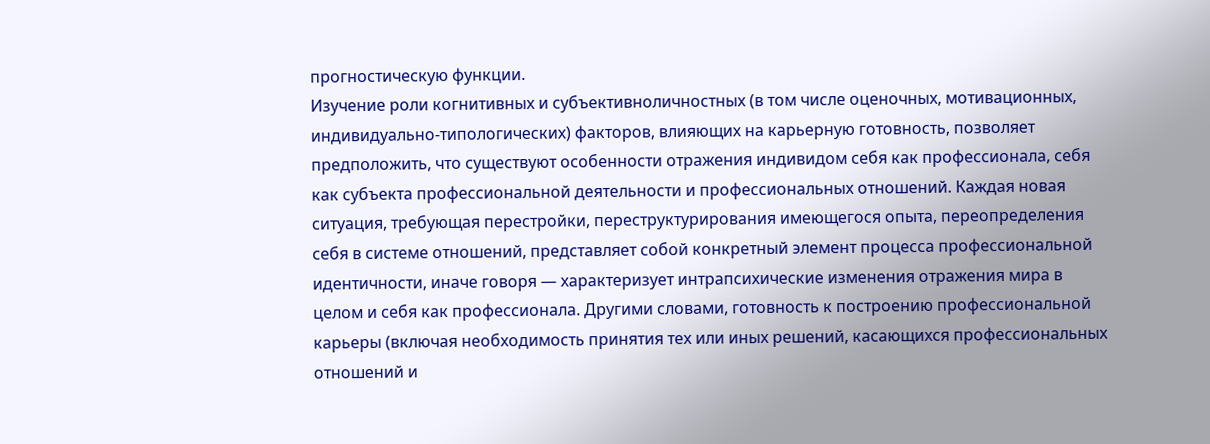прогностическую функции.
Изучение роли когнитивных и субъективноличностных (в том числе оценочных, мотивационных, индивидуально-типологических) факторов, влияющих на карьерную готовность, позволяет предположить, что существуют особенности отражения индивидом себя как профессионала, себя как субъекта профессиональной деятельности и профессиональных отношений. Каждая новая ситуация, требующая перестройки, переструктурирования имеющегося опыта, переопределения себя в системе отношений, представляет собой конкретный элемент процесса профессиональной идентичности, иначе говоря — характеризует интрапсихические изменения отражения мира в целом и себя как профессионала. Другими словами, готовность к построению профессиональной карьеры (включая необходимость принятия тех или иных решений, касающихся профессиональных отношений и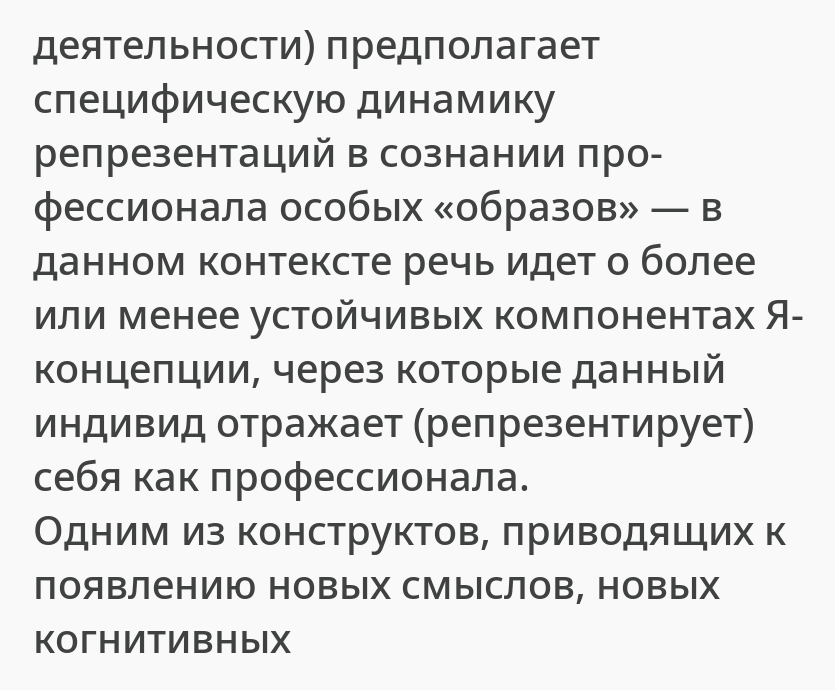деятельности) предполагает специфическую динамику репрезентаций в сознании про- фессионала особых «образов» — в данном контексте речь идет о более или менее устойчивых компонентах Я-концепции, через которые данный индивид отражает (репрезентирует) себя как профессионала.
Одним из конструктов, приводящих к появлению новых смыслов, новых когнитивных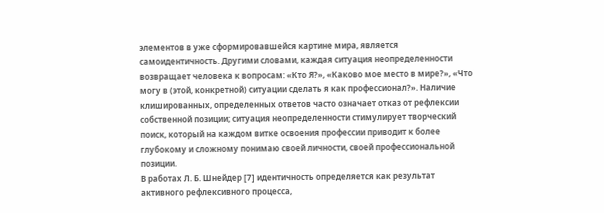элементов в уже сформировавшейся картине мира, является самоидентичность. Другими словами, каждая ситуация неопределенности возвращает человека к вопросам: «Кто Я?», «Каково мое место в мире?», «Что могу в (этой, конкретной) ситуации сделать я как профессионал?». Наличие клишированных, определенных ответов часто означает отказ от рефлексии собственной позиции; ситуация неопределенности стимулирует творческий поиск, который на каждом витке освоения профессии приводит к более глубокому и сложному понимаю своей личности, своей профессиональной позиции.
В работах Л. Б. Шнейдер [7] идентичность определяется как результат активного рефлексивного процесса,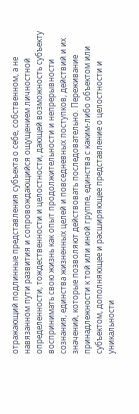отражающий подлинные представления субъекта о себе, собственном, а не навязанном пути развития и сопровождающийся ощущением личностной определенности, тождественности и целостности, дающей возможность субъекту воспринимать свою жизнь как опыт продолжительности и непрерывности сознания, единства жизненных целей и повседневных поступков, действий и их значений, которые позволяют действовать последовательно. Переживание принадлежности к той или иной группе, единства с каким-либо объектом или субъектом, дополняющее и расширяющее представление о целостности и уникальности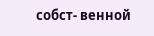собст- венной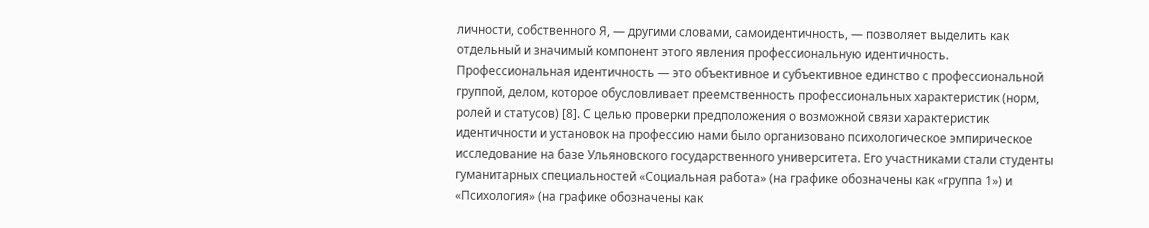личности, собственного Я, — другими словами, самоидентичность, — позволяет выделить как отдельный и значимый компонент этого явления профессиональную идентичность.
Профессиональная идентичность — это объективное и субъективное единство с профессиональной группой, делом, которое обусловливает преемственность профессиональных характеристик (норм, ролей и статусов) [8]. С целью проверки предположения о возможной связи характеристик идентичности и установок на профессию нами было организовано психологическое эмпирическое исследование на базе Ульяновского государственного университета. Его участниками стали студенты гуманитарных специальностей «Социальная работа» (на графике обозначены как «группа 1») и «Психология» (на графике обозначены как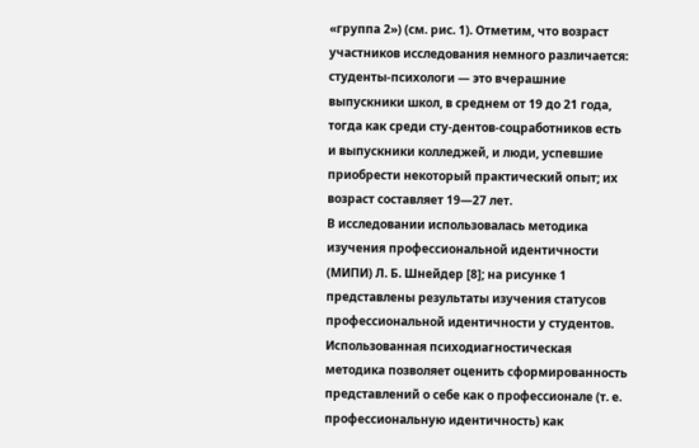«группа 2») (см. рис. 1). Отметим, что возраст участников исследования немного различается: студенты-психологи — это вчерашние выпускники школ, в среднем от 19 до 21 года, тогда как среди сту-дентов-соцработников есть и выпускники колледжей, и люди, успевшие приобрести некоторый практический опыт; их возраст составляет 19—27 лет.
В исследовании использовалась методика изучения профессиональной идентичности (МИПИ) Л. Б. Шнейдер [8]; на рисунке 1 представлены результаты изучения статусов профессиональной идентичности у студентов.
Использованная психодиагностическая методика позволяет оценить сформированность представлений о себе как о профессионале (т. е. профессиональную идентичность) как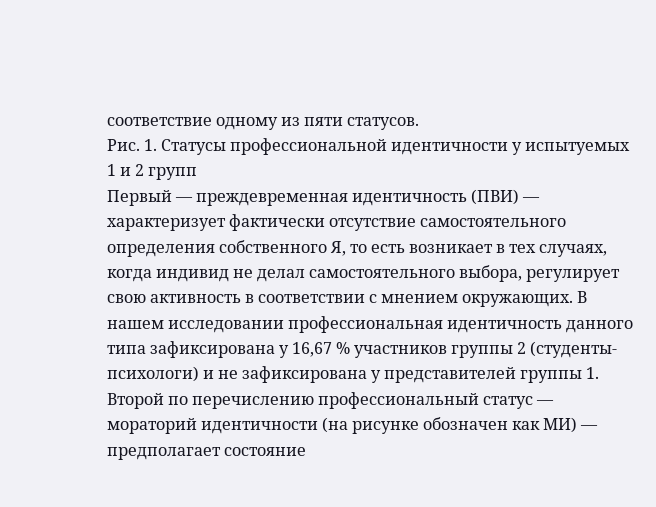соответствие одному из пяти статусов.
Рис. 1. Статусы профессиональной идентичности у испытуемых 1 и 2 групп
Первый — преждевременная идентичность (ПВИ) — характеризует фактически отсутствие самостоятельного определения собственного Я, то есть возникает в тех случаях, когда индивид не делал самостоятельного выбора, регулирует свою активность в соответствии с мнением окружающих. В нашем исследовании профессиональная идентичность данного типа зафиксирована у 16,67 % участников группы 2 (студенты-психологи) и не зафиксирована у представителей группы 1.
Второй по перечислению профессиональный статус — мораторий идентичности (на рисунке обозначен как МИ) — предполагает состояние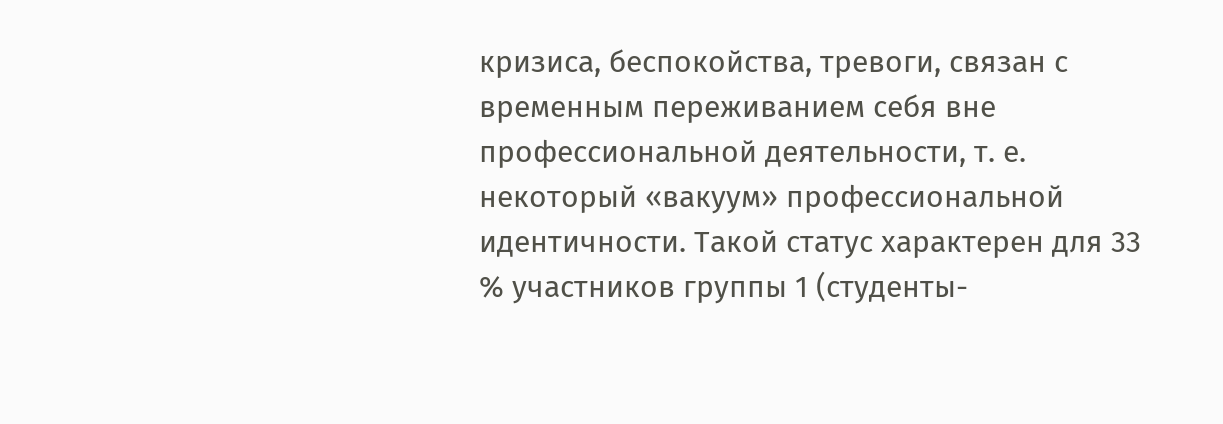кризиса, беспокойства, тревоги, связан с временным переживанием себя вне профессиональной деятельности, т. е. некоторый «вакуум» профессиональной идентичности. Такой статус характерен для 33 % участников группы 1 (студенты-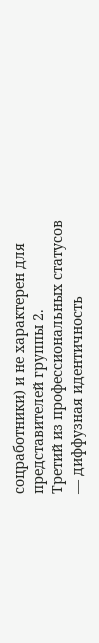соцработники) и не характерен для представителей группы 2.
Третий из профессиональных статусов — диффузная идентичность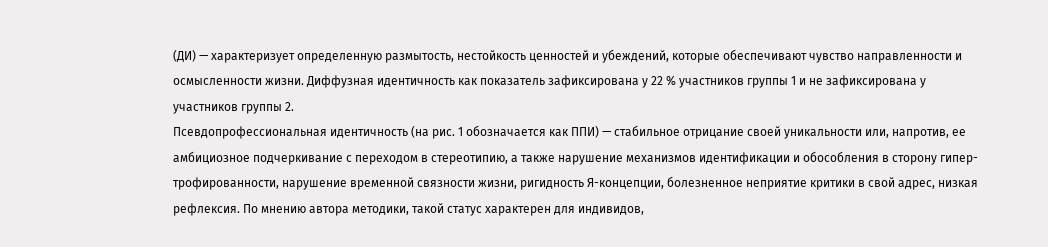(ДИ) — характеризует определенную размытость, нестойкость ценностей и убеждений, которые обеспечивают чувство направленности и осмысленности жизни. Диффузная идентичность как показатель зафиксирована у 22 % участников группы 1 и не зафиксирована у участников группы 2.
Псевдопрофессиональная идентичность (на рис. 1 обозначается как ППИ) — стабильное отрицание своей уникальности или, напротив, ее амбициозное подчеркивание с переходом в стереотипию, а также нарушение механизмов идентификации и обособления в сторону гипер-трофированности, нарушение временной связности жизни, ригидность Я-концепции, болезненное неприятие критики в свой адрес, низкая рефлексия. По мнению автора методики, такой статус характерен для индивидов,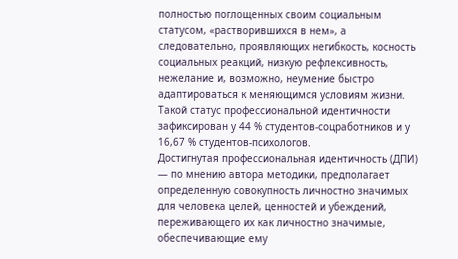полностью поглощенных своим социальным статусом, «растворившихся в нем», а следовательно, проявляющих негибкость, косность социальных реакций, низкую рефлексивность, нежелание и, возможно, неумение быстро адаптироваться к меняющимся условиям жизни. Такой статус профессиональной идентичности зафиксирован у 44 % студентов-соцработников и у 16,67 % студентов-психологов.
Достигнутая профессиональная идентичность (ДПИ) — по мнению автора методики, предполагает определенную совокупность личностно значимых для человека целей, ценностей и убеждений, переживающего их как личностно значимые, обеспечивающие ему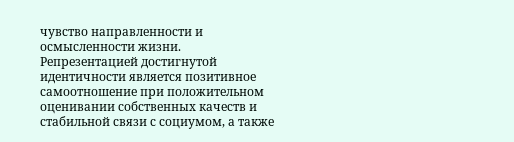чувство направленности и осмысленности жизни. Репрезентацией достигнутой идентичности является позитивное самоотношение при положительном оценивании собственных качеств и стабильной связи с социумом, а также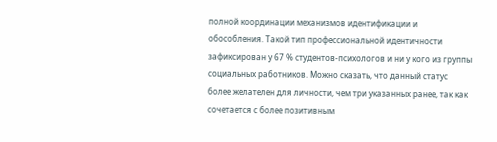полной координации механизмов идентификации и обособления. Такой тип профессиональной идентичности зафиксирован у 67 % студентов-психологов и ни у кого из группы социальных работников. Можно сказать, что данный статус более желателен для личности, чем три указанных ранее, так как сочетается с более позитивным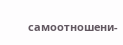самоотношени-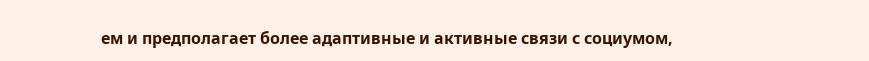ем и предполагает более адаптивные и активные связи с социумом,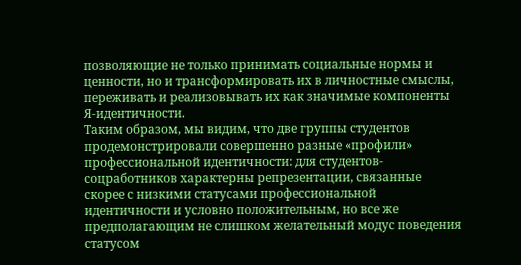позволяющие не только принимать социальные нормы и ценности, но и трансформировать их в личностные смыслы, переживать и реализовывать их как значимые компоненты Я-идентичности.
Таким образом, мы видим, что две группы студентов продемонстрировали совершенно разные «профили» профессиональной идентичности: для студентов-соцработников характерны репрезентации, связанные скорее с низкими статусами профессиональной идентичности и условно положительным, но все же предполагающим не слишком желательный модус поведения статусом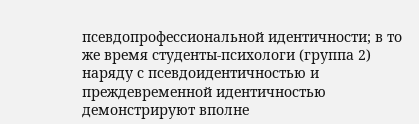псевдопрофессиональной идентичности; в то же время студенты-психологи (группа 2) наряду с псевдоидентичностью и преждевременной идентичностью демонстрируют вполне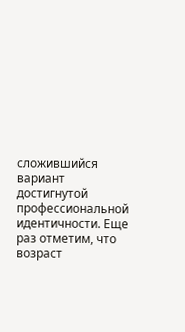сложившийся вариант достигнутой профессиональной идентичности. Еще раз отметим, что возраст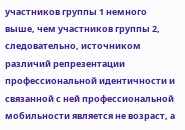участников группы 1 немного выше, чем участников группы 2, следовательно, источником различий репрезентации профессиональной идентичности и связанной с ней профессиональной мобильности является не возраст, а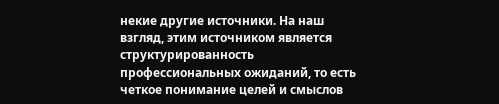некие другие источники. На наш взгляд, этим источником является структурированность профессиональных ожиданий, то есть четкое понимание целей и смыслов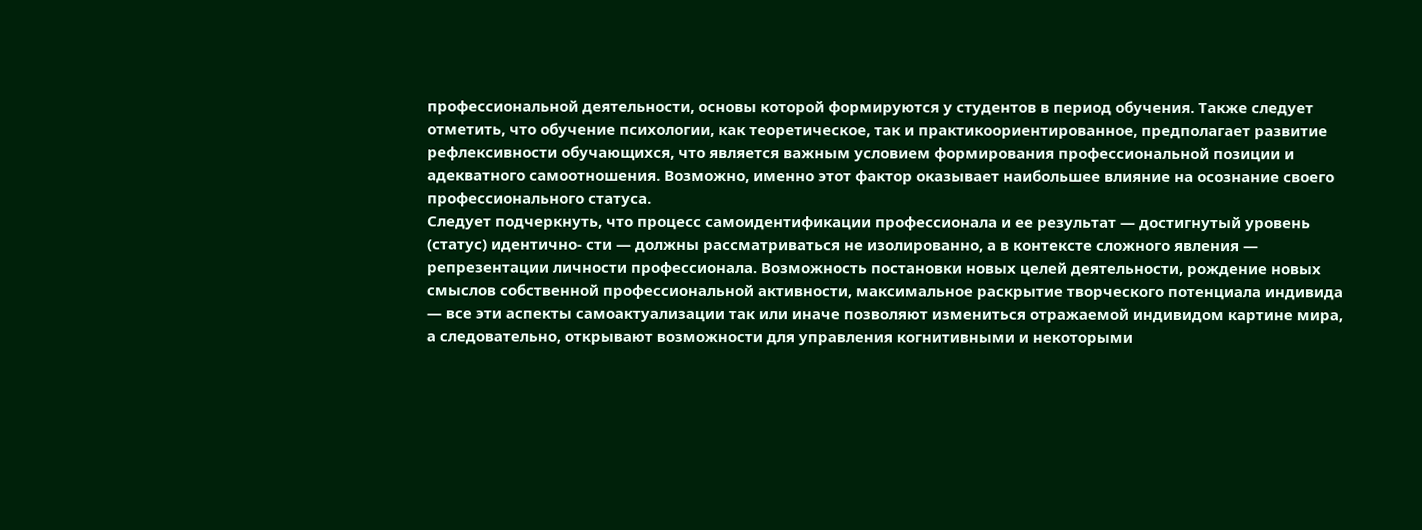профессиональной деятельности, основы которой формируются у студентов в период обучения. Также следует отметить, что обучение психологии, как теоретическое, так и практикоориентированное, предполагает развитие рефлексивности обучающихся, что является важным условием формирования профессиональной позиции и адекватного самоотношения. Возможно, именно этот фактор оказывает наибольшее влияние на осознание своего профессионального статуса.
Следует подчеркнуть, что процесс самоидентификации профессионала и ее результат — достигнутый уровень (статус) идентично- сти — должны рассматриваться не изолированно, а в контексте сложного явления — репрезентации личности профессионала. Возможность постановки новых целей деятельности, рождение новых смыслов собственной профессиональной активности, максимальное раскрытие творческого потенциала индивида — все эти аспекты самоактуализации так или иначе позволяют измениться отражаемой индивидом картине мира, а следовательно, открывают возможности для управления когнитивными и некоторыми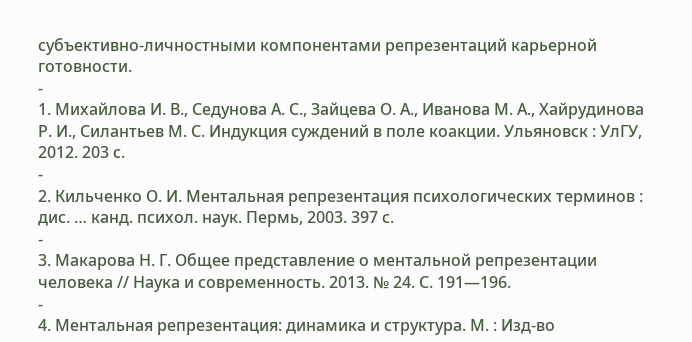субъективно-личностными компонентами репрезентаций карьерной готовности.
-
1. Михайлова И. В., Седунова А. С., Зайцева О. А., Иванова М. А., Хайрудинова Р. И., Силантьев М. С. Индукция суждений в поле коакции. Ульяновск : УлГУ, 2012. 203 с.
-
2. Кильченко О. И. Ментальная репрезентация психологических терминов : дис. … канд. психол. наук. Пермь, 2003. 397 с.
-
3. Макарова Н. Г. Общее представление о ментальной репрезентации человека // Наука и современность. 2013. № 24. С. 191—196.
-
4. Ментальная репрезентация: динамика и структура. М. : Изд-во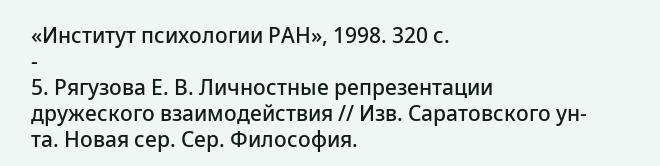«Институт психологии РАН», 1998. 320 с.
-
5. Рягузова Е. В. Личностные репрезентации дружеского взаимодействия // Изв. Саратовского ун-та. Новая сер. Сер. Философия.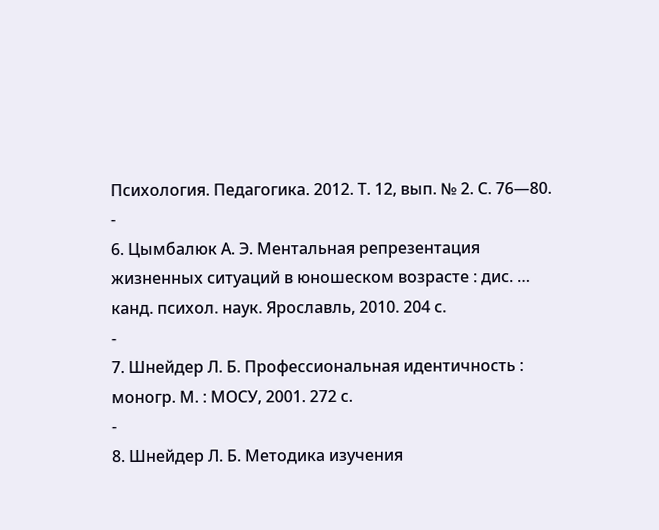Психология. Педагогика. 2012. Т. 12, вып. № 2. С. 76—80.
-
6. Цымбалюк А. Э. Ментальная репрезентация жизненных ситуаций в юношеском возрасте : дис. … канд. психол. наук. Ярославль, 2010. 204 с.
-
7. Шнейдер Л. Б. Профессиональная идентичность : моногр. М. : МОСУ, 2001. 272 с.
-
8. Шнейдер Л. Б. Методика изучения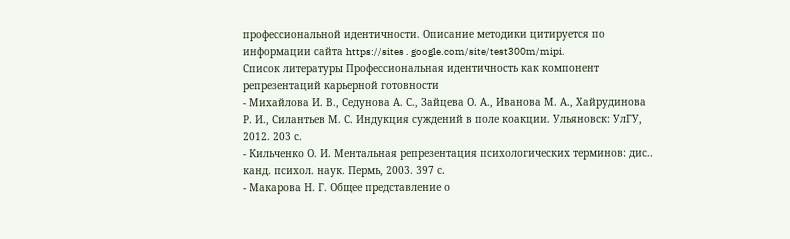профессиональной идентичности. Описание методики цитируется по информации сайта https://sites . google.com/site/test300m/mipi.
Список литературы Профессиональная идентичность как компонент репрезентаций карьерной готовности
- Михайлова И. В., Седунова А. С., Зайцева О. А., Иванова М. А., Хайрудинова Р. И., Силантьев М. С. Индукция суждений в поле коакции. Ульяновск: УлГУ, 2012. 203 с.
- Кильченко О. И. Ментальная репрезентация психологических терминов: дис.. канд. психол. наук. Пермь, 2003. 397 с.
- Макарова Н. Г. Общее представление о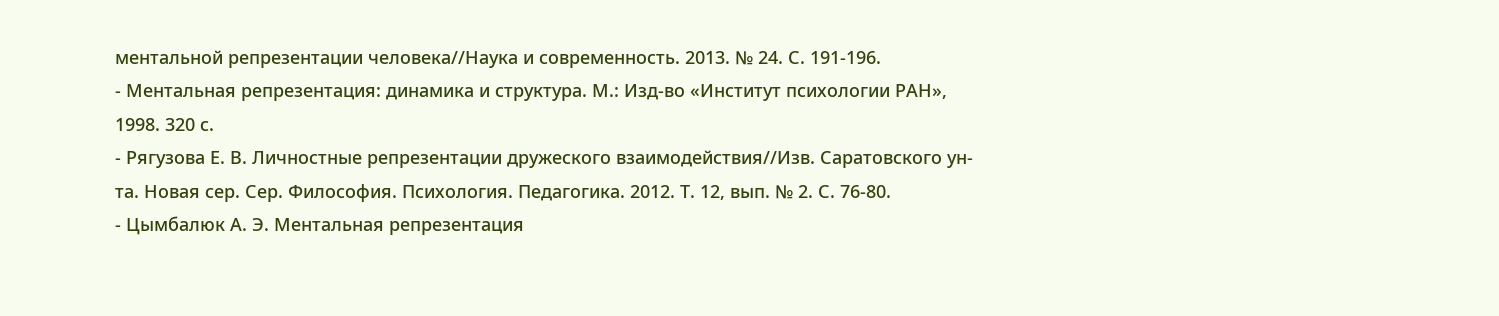ментальной репрезентации человека//Наука и современность. 2013. № 24. С. 191-196.
- Ментальная репрезентация: динамика и структура. М.: Изд-во «Институт психологии РАН», 1998. 320 с.
- Рягузова Е. В. Личностные репрезентации дружеского взаимодействия//Изв. Саратовского ун-та. Новая сер. Сер. Философия. Психология. Педагогика. 2012. Т. 12, вып. № 2. С. 76-80.
- Цымбалюк А. Э. Ментальная репрезентация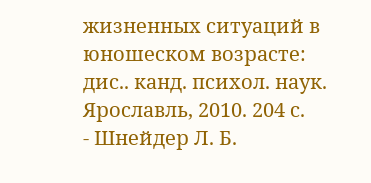жизненных ситуаций в юношеском возрасте: дис.. канд. психол. наук. Ярославль, 2010. 204 с.
- Шнейдер Л. Б.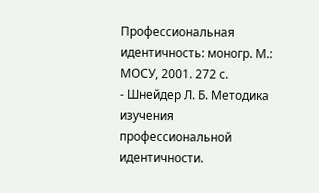Профессиональная идентичность: моногр. М.: МОСУ, 2001. 272 с.
- Шнейдер Л. Б. Методика изучения профессиональной идентичности.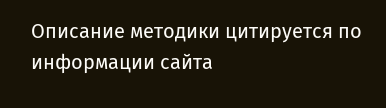Описание методики цитируется по информации сайта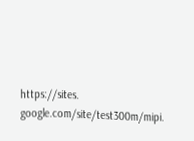https://sites. google.com/site/test300m/mipi.